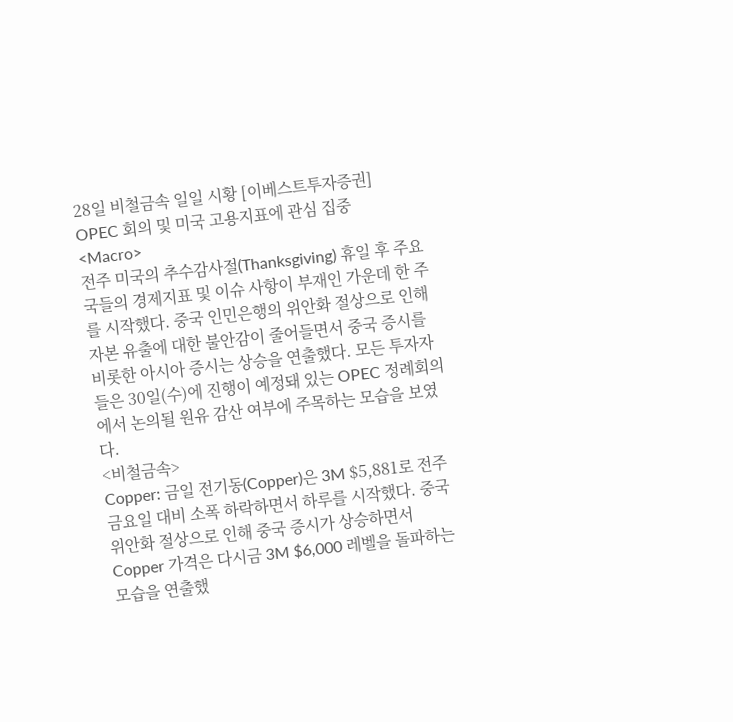28일 비철금속 일일 시황 [이베스트투자증권]
OPEC 회의 및 미국 고용지표에 관심 집중
<Macro>
전주 미국의 추수감사절(Thanksgiving) 휴일 후 주요국들의 경제지표 및 이슈 사항이 부재인 가운데 한 주를 시작했다. 중국 인민은행의 위안화 절상으로 인해 자본 유출에 대한 불안감이 줄어들면서 중국 증시를 비롯한 아시아 증시는 상승을 연출했다. 모든 투자자들은 30일(수)에 진행이 예정돼 있는 OPEC 정례회의에서 논의될 원유 감산 여부에 주목하는 모습을 보였다.
<비철금속>
Copper: 금일 전기동(Copper)은 3M $5,881로 전주 금요일 대비 소폭 하락하면서 하루를 시작했다. 중국 위안화 절상으로 인해 중국 증시가 상승하면서 Copper 가격은 다시금 3M $6,000 레벨을 돌파하는 모습을 연출했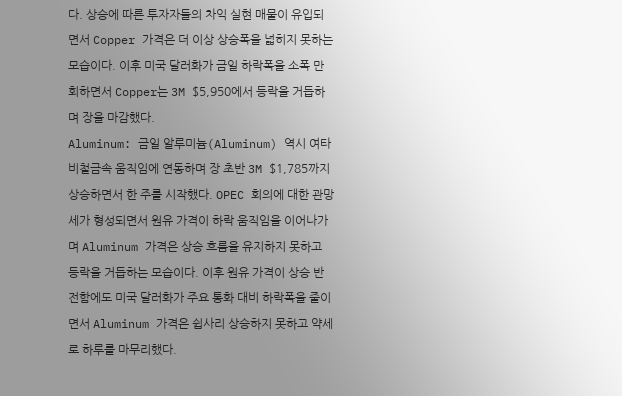다. 상승에 따른 투자자들의 차익 실현 매물이 유입되면서 Copper 가격은 더 이상 상승폭을 넓히지 못하는 모습이다. 이후 미국 달러화가 금일 하락폭을 소폭 만회하면서 Copper는 3M $5,950에서 등락을 거듭하며 장을 마감했다.
Aluminum: 금일 알루미늄(Aluminum) 역시 여타 비철금속 움직임에 연동하며 장 초반 3M $1,785까지 상승하면서 한 주를 시작했다. OPEC 회의에 대한 관망세가 형성되면서 원유 가격이 하락 움직임을 이어나가며 Aluminum 가격은 상승 흐름을 유지하지 못하고 등락을 거듭하는 모습이다. 이후 원유 가격이 상승 반전함에도 미국 달러화가 주요 통화 대비 하락폭을 줄이면서 Aluminum 가격은 쉽사리 상승하지 못하고 약세로 하루를 마무리했다.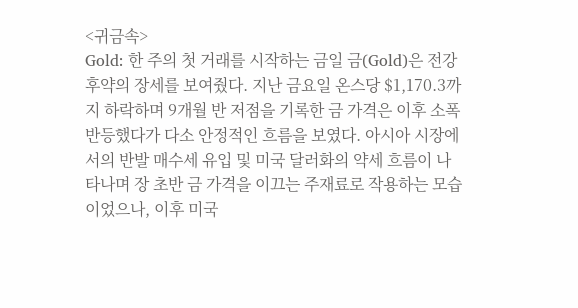<귀금속>
Gold: 한 주의 첫 거래를 시작하는 금일 금(Gold)은 전강후약의 장세를 보여줬다. 지난 금요일 온스당 $1,170.3까지 하락하며 9개월 반 저점을 기록한 금 가격은 이후 소폭 반등했다가 다소 안정적인 흐름을 보였다. 아시아 시장에서의 반발 매수세 유입 및 미국 달러화의 약세 흐름이 나타나며 장 초반 금 가격을 이끄는 주재료로 작용하는 모습이었으나, 이후 미국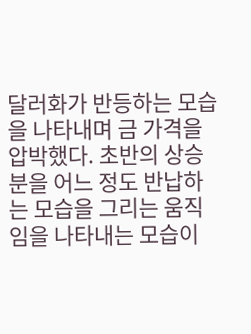달러화가 반등하는 모습을 나타내며 금 가격을 압박했다. 초반의 상승분을 어느 정도 반납하는 모습을 그리는 움직임을 나타내는 모습이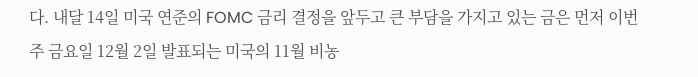다. 내달 14일 미국 연준의 FOMC 금리 결정을 앞두고 큰 부담을 가지고 있는 금은 먼저 이번 주 금요일 12월 2일 발표되는 미국의 11월 비농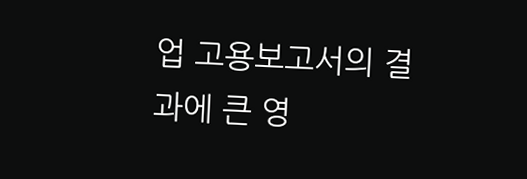업 고용보고서의 결과에 큰 영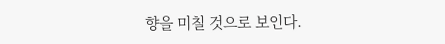향을 미칠 것으로 보인다.